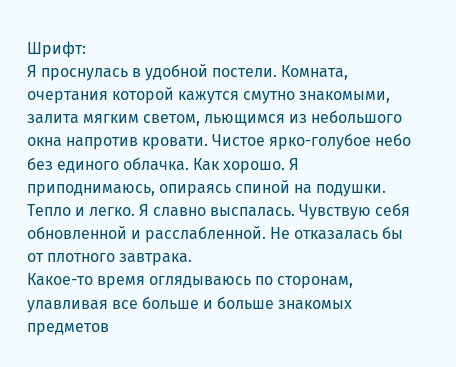Шрифт:
Я проснулась в удобной постели. Комната, очертания которой кажутся смутно знакомыми, залита мягким светом, льющимся из небольшого окна напротив кровати. Чистое ярко-голубое небо без единого облачка. Как хорошо. Я приподнимаюсь, опираясь спиной на подушки. Тепло и легко. Я славно выспалась. Чувствую себя обновленной и расслабленной. Не отказалась бы от плотного завтрака.
Какое-то время оглядываюсь по сторонам, улавливая все больше и больше знакомых предметов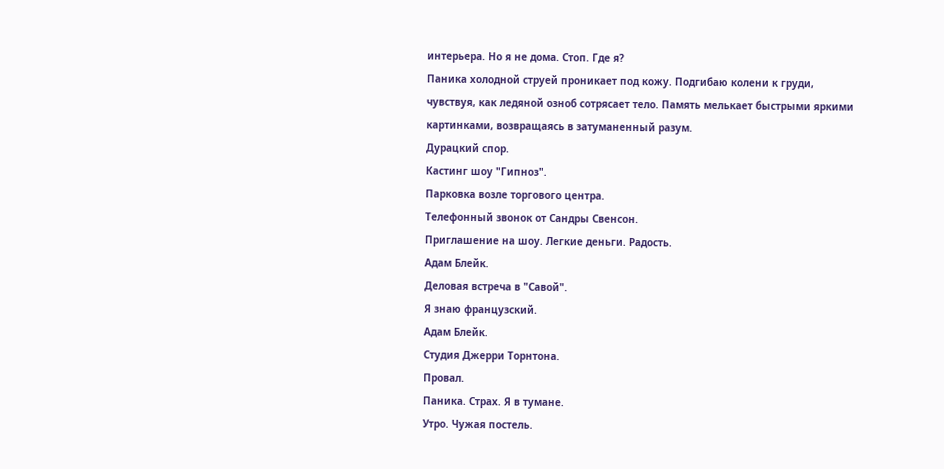интерьера. Но я не дома. Стоп. Где я?
Паника холодной струей проникает под кожу. Подгибаю колени к груди, чувствуя, как ледяной озноб сотрясает тело. Память мелькает быстрыми яркими картинками, возвращаясь в затуманенный разум.
Дурацкий спор.
Кастинг шоу "Гипноз".
Парковка возле торгового центра.
Телефонный звонок от Сандры Свенсон.
Приглашение на шоу. Легкие деньги. Радость.
Адам Блейк.
Деловая встреча в "Савой".
Я знаю французский.
Адам Блейк.
Студия Джерри Торнтона.
Провал.
Паника. Страх. Я в тумане.
Утро. Чужая постель.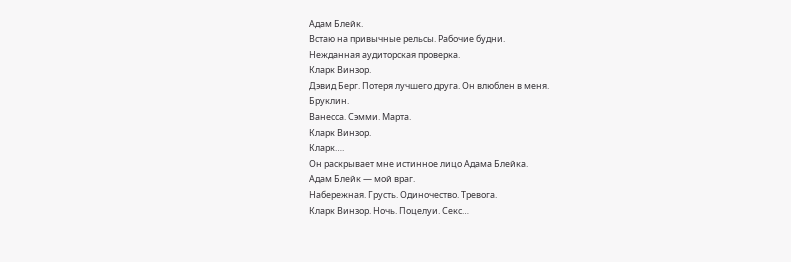Адам Блейк.
Встаю на привычные рельсы. Рабочие будни.
Нежданная аудиторская проверка.
Кларк Винзор.
Дэвид Берг. Потеря лучшего друга. Он влюблен в меня.
Бруклин.
Ванесса. Сэмми. Марта.
Кларк Винзор.
Кларк….
Он раскрывает мне истинное лицо Адама Блейка.
Адам Блейк — мой враг.
Набережная. Грусть. Одиночество. Тревога.
Кларк Винзор. Ночь. Поцелуи. Секс…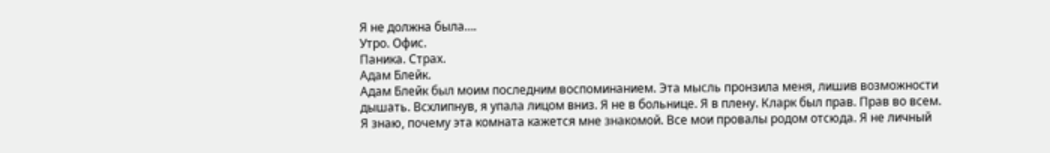Я не должна была….
Утро. Офис.
Паника. Страх.
Адам Блейк.
Адам Блейк был моим последним воспоминанием. Эта мысль пронзила меня, лишив возможности дышать. Всхлипнув, я упала лицом вниз. Я не в больнице. Я в плену. Кларк был прав. Прав во всем. Я знаю, почему эта комната кажется мне знакомой. Все мои провалы родом отсюда. Я не личный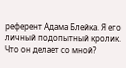референт Адама Блейка. Я его личный подопытный кролик. Что он делает со мной?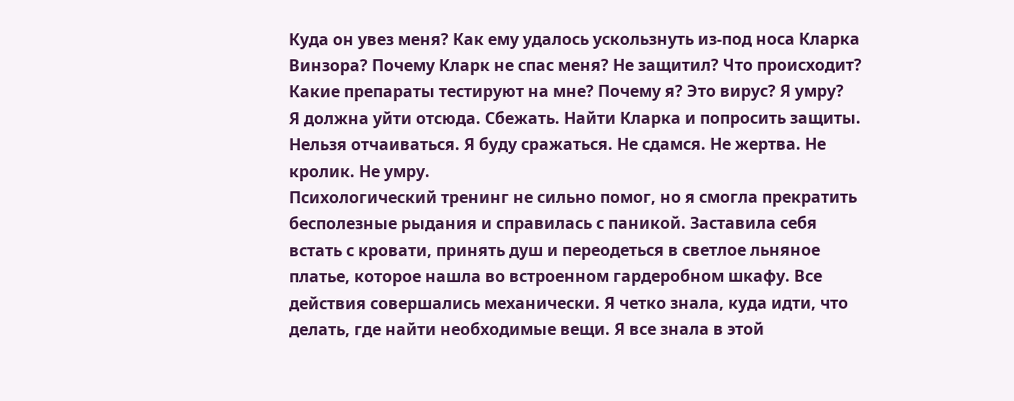Куда он увез меня? Как ему удалось ускользнуть из-под носа Кларка Винзора? Почему Кларк не спас меня? Не защитил? Что происходит? Какие препараты тестируют на мне? Почему я? Это вирус? Я умру?
Я должна уйти отсюда. Сбежать. Найти Кларка и попросить защиты.
Нельзя отчаиваться. Я буду сражаться. Не сдамся. Не жертва. Не кролик. Не умру.
Психологический тренинг не сильно помог, но я смогла прекратить бесполезные рыдания и справилась с паникой. Заставила себя встать с кровати, принять душ и переодеться в светлое льняное платье, которое нашла во встроенном гардеробном шкафу. Все действия совершались механически. Я четко знала, куда идти, что делать, где найти необходимые вещи. Я все знала в этой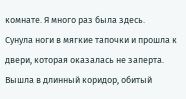комнате. Я много раз была здесь.
Сунула ноги в мягкие тапочки и прошла к двери, которая оказалась не заперта. Вышла в длинный коридор, обитый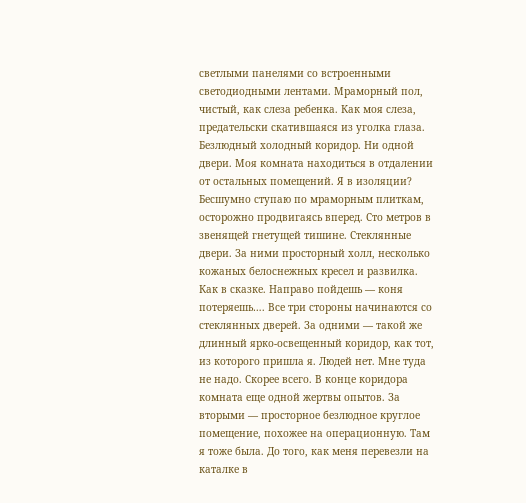светлыми панелями со встроенными светодиодными лентами. Мраморный пол, чистый, как слеза ребенка. Как моя слеза, предательски скатившаяся из уголка глаза. Безлюдный холодный коридор. Ни одной двери. Моя комната находиться в отдалении от остальных помещений. Я в изоляции?
Бесшумно ступаю по мраморным плиткам, осторожно продвигаясь вперед. Сто метров в звенящей гнетущей тишине. Стеклянные двери. За ними просторный холл, несколько кожаных белоснежных кресел и развилка. Как в сказке. Направо пойдешь — коня потеряешь…. Все три стороны начинаются со стеклянных дверей. За одними — такой же длинный ярко-освещенный коридор, как тот, из которого пришла я. Людей нет. Мне туда не надо. Скорее всего. В конце коридора комната еще одной жертвы опытов. За вторыми — просторное безлюдное круглое помещение, похожее на операционную. Там я тоже была. До того, как меня перевезли на каталке в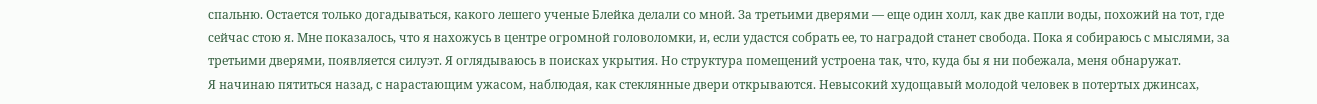спальню. Остается только догадываться, какого лешего ученые Блейка делали со мной. За третьими дверями — еще один холл, как две капли воды, похожий на тот, где сейчас стою я. Мне показалось, что я нахожусь в центре огромной головоломки, и, если удастся собрать ее, то наградой станет свобода. Пока я собираюсь с мыслями, за третьими дверями, появляется силуэт. Я оглядываюсь в поисках укрытия. Но структура помещений устроена так, что, куда бы я ни побежала, меня обнаружат.
Я начинаю пятиться назад, с нарастающим ужасом, наблюдая, как стеклянные двери открываются. Невысокий худощавый молодой человек в потертых джинсах,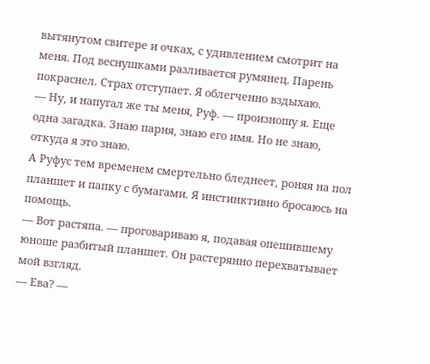вытянутом свитере и очках, с удивлением смотрит на меня. Под веснушками разливается румянец. Парень покраснел. Страх отступает. Я облегченно вздыхаю.
— Ну, и напугал же ты меня, Руф. — произношу я. Еще одна загадка. Знаю парня, знаю его имя. Но не знаю, откуда я это знаю.
А Руфус тем временем смертельно бледнеет, роняя на пол планшет и папку с бумагами. Я инстинктивно бросаюсь на помощь.
— Вот растяпа. — проговариваю я, подавая опешившему юноше разбитый планшет. Он растерянно перехватывает мой взгляд.
— Ева? —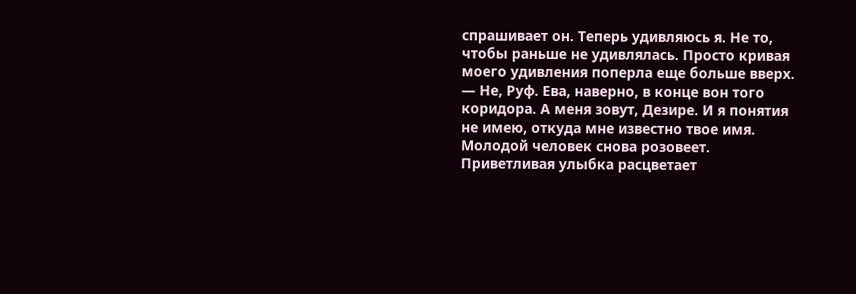спрашивает он. Теперь удивляюсь я. Не то, чтобы раньше не удивлялась. Просто кривая моего удивления поперла еще больше вверх.
— Не, Руф. Ева, наверно, в конце вон того коридора. А меня зовут, Дезире. И я понятия не имею, откуда мне известно твое имя.
Молодой человек снова розовеет. Приветливая улыбка расцветает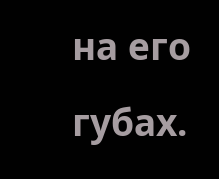на его губах.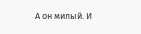А он милый. И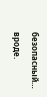безопасный… вроде.